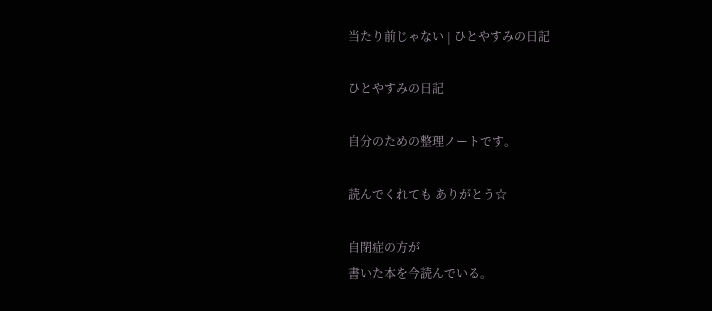当たり前じゃない | ひとやすみの日記

ひとやすみの日記

自分のための整理ノートです。

読んでくれても ありがとう☆

自閉症の方が
書いた本を今読んでいる。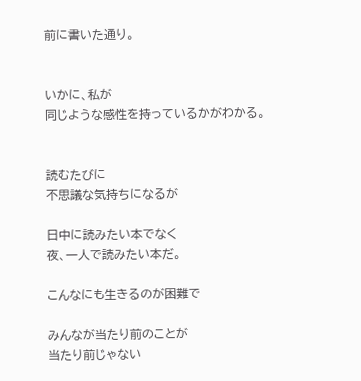前に書いた通り。


いかに、私が
同じような感性を持っているかがわかる。


読むたびに
不思議な気持ちになるが

日中に読みたい本でなく
夜、一人で読みたい本だ。

こんなにも生きるのが困難で

みんなが当たり前のことが
当たり前じゃない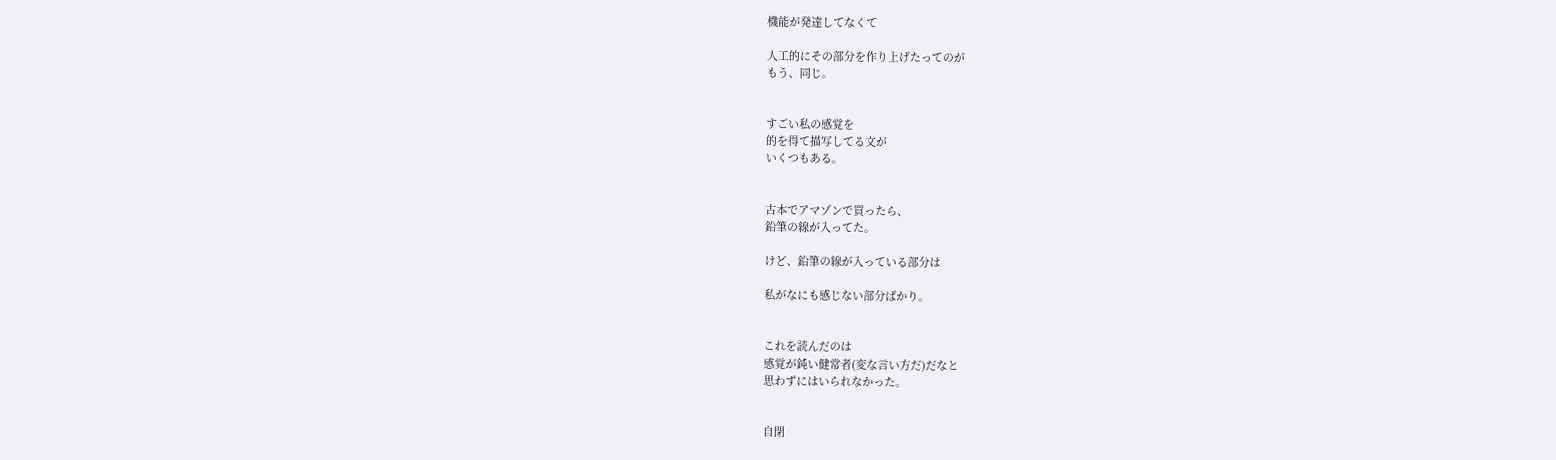機能が発達してなくて

人工的にその部分を作り上げたってのが
もう、同じ。


すごい私の感覚を
的を得て描写してる文が
いくつもある。


古本でアマゾンで買ったら、
鉛筆の線が入ってた。

けど、鉛筆の線が入っている部分は

私がなにも感じない部分ばかり。


これを読んだのは
感覚が鈍い健常者(変な言い方だ)だなと
思わずにはいられなかった。


自閉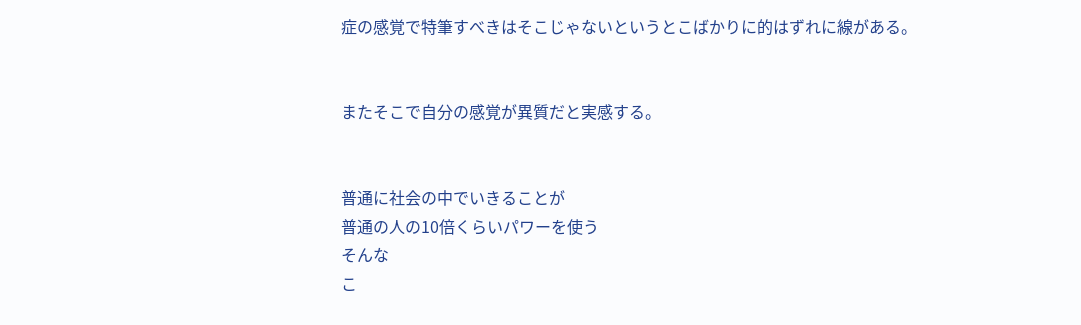症の感覚で特筆すべきはそこじゃないというとこばかりに的はずれに線がある。


またそこで自分の感覚が異質だと実感する。


普通に社会の中でいきることが
普通の人の10倍くらいパワーを使う
そんな
こ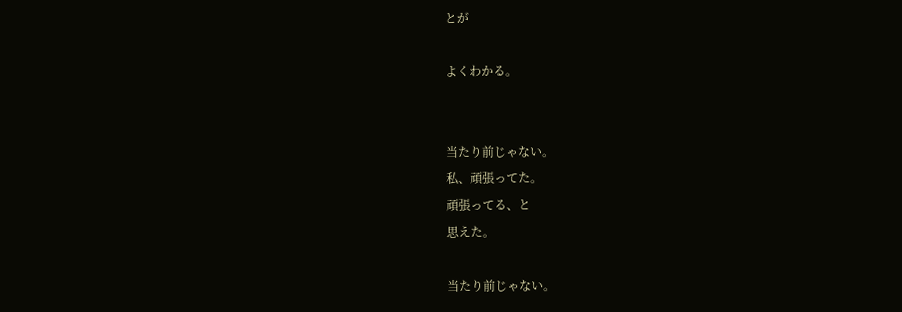とが

よくわかる。


当たり前じゃない。
私、頑張ってた。
頑張ってる、と
思えた。

当たり前じゃない。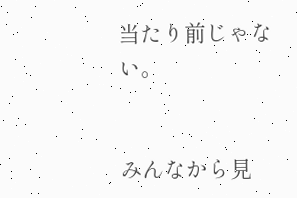当たり前じゃない。


みんなから見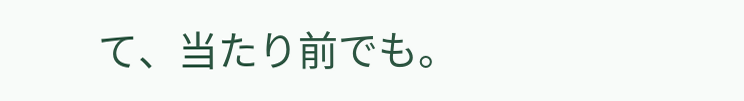て、当たり前でも。